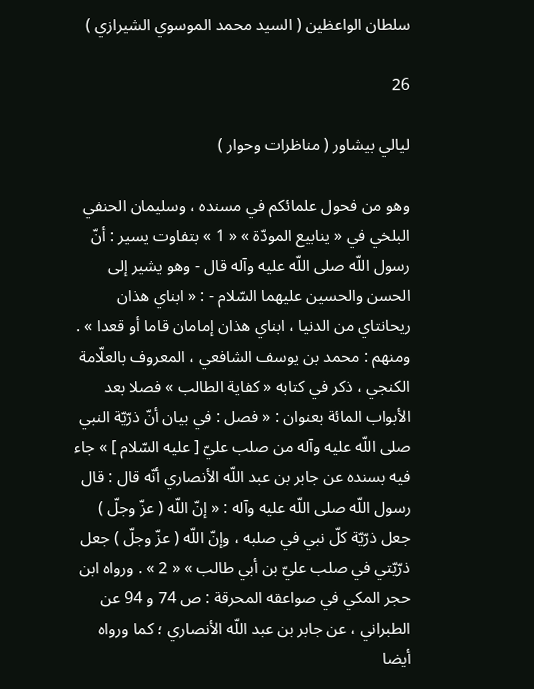سلطان الواعظين ( السيد محمد الموسوي الشيرازي )

26

ليالي بيشاور ( مناظرات وحوار )

وهو من فحول علمائكم في مسنده ، وسليمان الحنفي البلخي في « ينابيع المودّة » « 1 » بتفاوت يسير : أنّ رسول اللّه صلى اللّه عليه وآله قال - وهو يشير إلى الحسن والحسين عليهما السّلام - : « ابناي هذان ريحانتاي من الدنيا ، ابناي هذان إمامان قاما أو قعدا » . ومنهم : محمد بن يوسف الشافعي ، المعروف بالعلّامة الكنجي ، ذكر في كتابه « كفاية الطالب » فصلا بعد الأبواب المائة بعنوان : « فصل : في بيان أنّ ذرّيّة النبي صلى اللّه عليه وآله من صلب عليّ [ عليه السّلام ] » جاء فيه بسنده عن جابر بن عبد اللّه الأنصاري أنّه قال : قال رسول اللّه صلى اللّه عليه وآله : « إنّ اللّه ( عزّ وجلّ ) جعل ذرّيّة كلّ نبي في صلبه ، وإنّ اللّه ( عزّ وجلّ ) جعل ذرّيّتي في صلب عليّ بن أبي طالب » « 2 » . ورواه ابن حجر المكي في صواعقه المحرقة : ص 74 و 94 عن الطبراني ، عن جابر بن عبد اللّه الأنصاري ؛ كما ورواه أيضا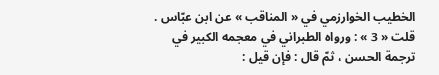الخطيب الخوارزمي في « المناقب » عن ابن عبّاس . قلت « 3 » : ورواه الطبراني في معجمه الكبير في ترجمة الحسن ، ثمّ قال : فإن قيل :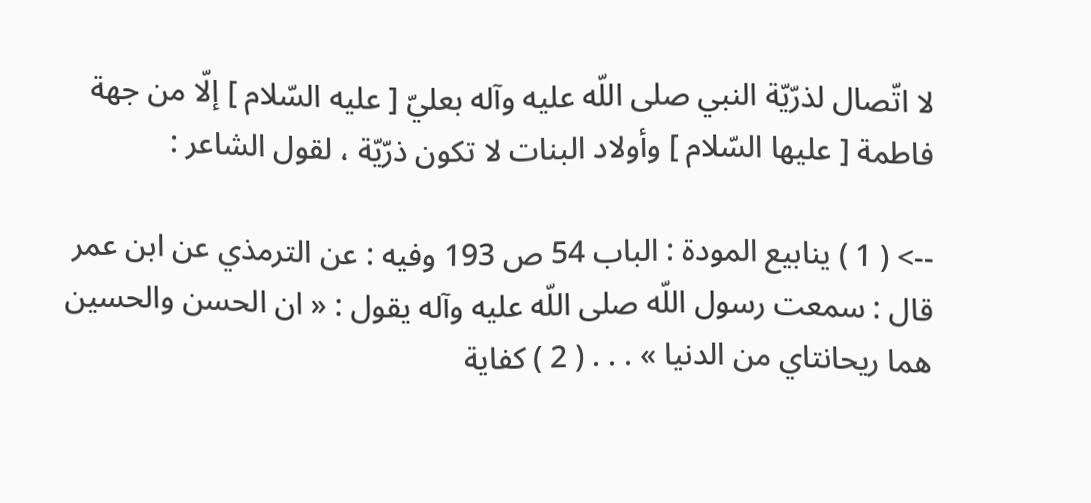لا اتّصال لذرّيّة النبي صلى اللّه عليه وآله بعليّ [ عليه السّلام ] إلّا من جهة فاطمة [ عليها السّلام ] وأولاد البنات لا تكون ذرّيّة ، لقول الشاعر :

--> ( 1 ) ينابيع المودة : الباب 54 ص 193 وفيه : عن الترمذي عن ابن عمر قال : سمعت رسول اللّه صلى اللّه عليه وآله يقول : « ان الحسن والحسين هما ريحانتاي من الدنيا » . . . ( 2 ) كفاية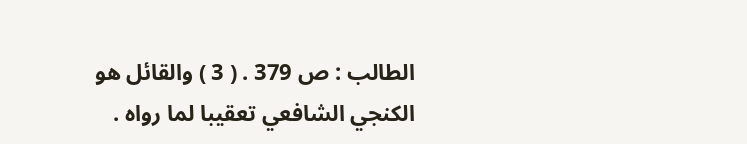الطالب : ص 379 . ( 3 ) والقائل هو الكنجي الشافعي تعقيبا لما رواه .